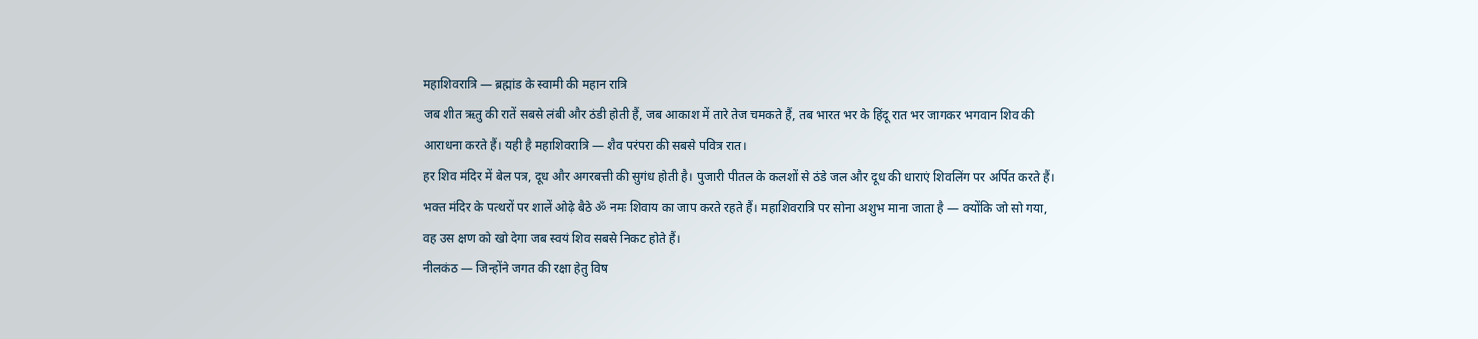महाशिवरात्रि — ब्रह्मांड के स्वामी की महान रात्रि
जब शीत ऋतु की रातें सबसे लंबी और ठंडी होती हैं, जब आकाश में तारे तेज चमकते हैं, तब भारत भर के हिंदू रात भर जागकर भगवान शिव की आराधना करते हैं। यही है महाशिवरात्रि — शैव परंपरा की सबसे पवित्र रात।
हर शिव मंदिर में बेल पत्र, दूध और अगरबत्ती की सुगंध होती है। पुजारी पीतल के कलशों से ठंडे जल और दूध की धाराएं शिवलिंग पर अर्पित करते हैं। भक्त मंदिर के पत्थरों पर शालें ओढ़े बैठे ॐ नमः शिवाय का जाप करते रहते हैं। महाशिवरात्रि पर सोना अशुभ माना जाता है — क्योंकि जो सो गया, वह उस क्षण को खो देगा जब स्वयं शिव सबसे निकट होते हैं।
नीलकंठ — जिन्होंने जगत की रक्षा हेतु विष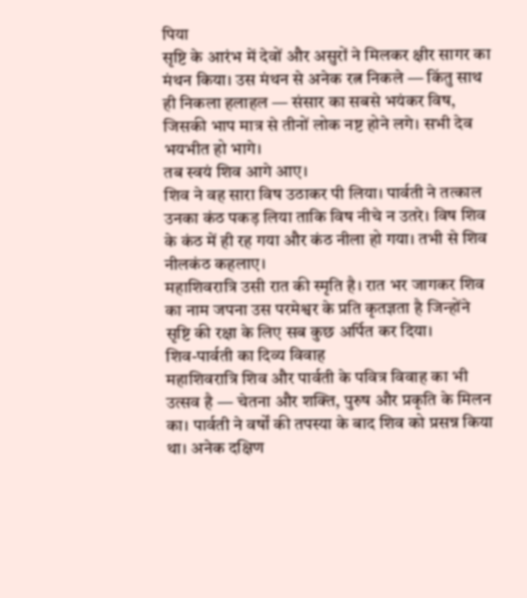पिया
सृष्टि के आरंभ में देवों और असुरों ने मिलकर क्षीर सागर का मंथन किया। उस मंथन से अनेक रत्न निकले — किंतु साथ ही निकला हलाहल — संसार का सबसे भयंकर विष, जिसकी भाप मात्र से तीनों लोक नष्ट होने लगे। सभी देव भयभीत हो भागे।
तब स्वयं शिव आगे आए।
शिव ने वह सारा विष उठाकर पी लिया। पार्वती ने तत्काल उनका कंठ पकड़ लिया ताकि विष नीचे न उतरे। विष शिव के कंठ में ही रह गया और कंठ नीला हो गया। तभी से शिव नीलकंठ कहलाए।
महाशिवरात्रि उसी रात की स्मृति है। रात भर जागकर शिव का नाम जपना उस परमेश्वर के प्रति कृतज्ञता है जिन्होंने सृष्टि की रक्षा के लिए सब कुछ अर्पित कर दिया।
शिव-पार्वती का दिव्य विवाह
महाशिवरात्रि शिव और पार्वती के पवित्र विवाह का भी उत्सव है — चेतना और शक्ति, पुरुष और प्रकृति के मिलन का। पार्वती ने वर्षों की तपस्या के बाद शिव को प्रसन्न किया था। अनेक दक्षिण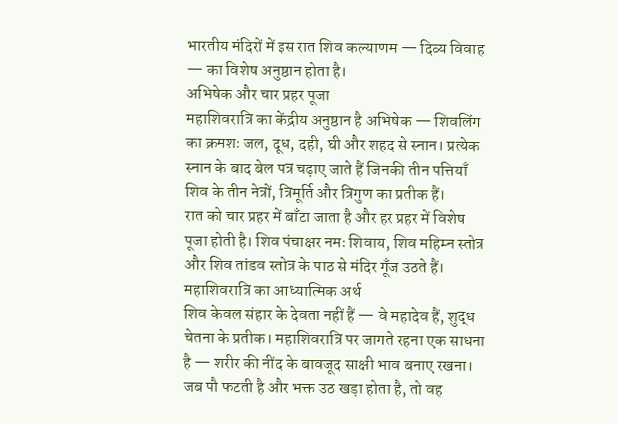भारतीय मंदिरों में इस रात शिव कल्याणम — दिव्य विवाह — का विशेष अनुष्ठान होता है।
अभिषेक और चार प्रहर पूजा
महाशिवरात्रि का केंद्रीय अनुष्ठान है अभिषेक — शिवलिंग का क्रमशः जल, दूध, दही, घी और शहद से स्नान। प्रत्येक स्नान के बाद बेल पत्र चढ़ाए जाते हैं जिनकी तीन पत्तियाँ शिव के तीन नेत्रों, त्रिमूर्ति और त्रिगुण का प्रतीक हैं।
रात को चार प्रहर में बाँटा जाता है और हर प्रहर में विशेष पूजा होती है। शिव पंचाक्षर नमः शिवाय, शिव महिम्न स्तोत्र और शिव तांडव स्तोत्र के पाठ से मंदिर गूँज उठते हैं।
महाशिवरात्रि का आध्यात्मिक अर्थ
शिव केवल संहार के देवता नहीं हैं — वे महादेव हैं, शुद्ध चेतना के प्रतीक। महाशिवरात्रि पर जागते रहना एक साधना है — शरीर की नींद के बावजूद साक्षी भाव बनाए रखना। जब पौ फटती है और भक्त उठ खड़ा होता है, तो वह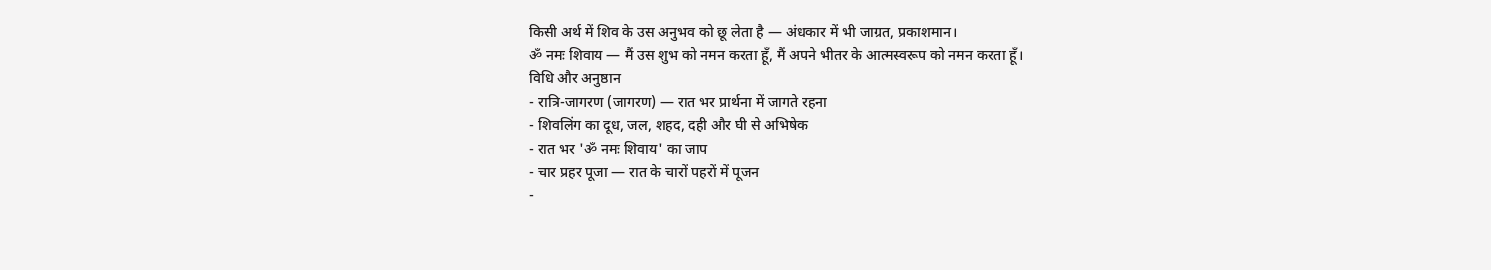किसी अर्थ में शिव के उस अनुभव को छू लेता है — अंधकार में भी जाग्रत, प्रकाशमान।
ॐ नमः शिवाय — मैं उस शुभ को नमन करता हूँ, मैं अपने भीतर के आत्मस्वरूप को नमन करता हूँ।
विधि और अनुष्ठान
- रात्रि-जागरण (जागरण) — रात भर प्रार्थना में जागते रहना
- शिवलिंग का दूध, जल, शहद, दही और घी से अभिषेक
- रात भर 'ॐ नमः शिवाय' का जाप
- चार प्रहर पूजा — रात के चारों पहरों में पूजन
-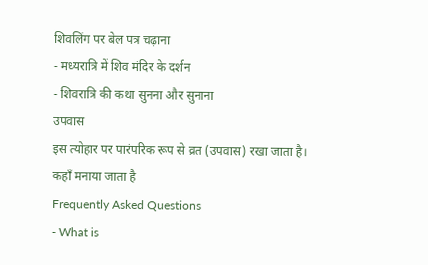शिवलिंग पर बेल पत्र चढ़ाना
- मध्यरात्रि में शिव मंदिर के दर्शन
- शिवरात्रि की कथा सुनना और सुनाना
उपवास
इस त्योहार पर पारंपरिक रूप से व्रत (उपवास) रखा जाता है।
कहाँ मनाया जाता है
Frequently Asked Questions
- What is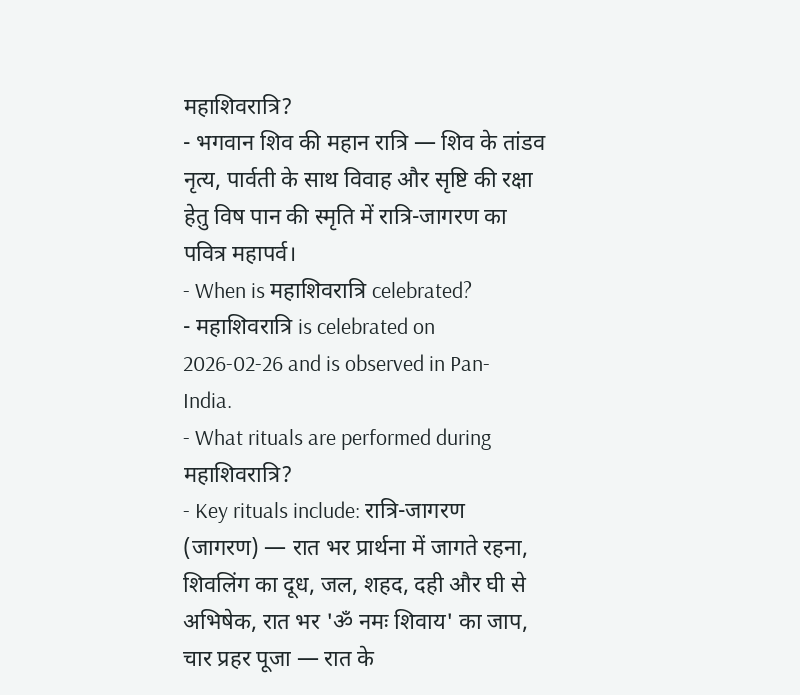महाशिवरात्रि?
- भगवान शिव की महान रात्रि — शिव के तांडव नृत्य, पार्वती के साथ विवाह और सृष्टि की रक्षा हेतु विष पान की स्मृति में रात्रि-जागरण का पवित्र महापर्व।
- When is महाशिवरात्रि celebrated?
- महाशिवरात्रि is celebrated on 2026-02-26 and is observed in Pan-India.
- What rituals are performed during महाशिवरात्रि?
- Key rituals include: रात्रि-जागरण (जागरण) — रात भर प्रार्थना में जागते रहना, शिवलिंग का दूध, जल, शहद, दही और घी से अभिषेक, रात भर 'ॐ नमः शिवाय' का जाप, चार प्रहर पूजा — रात के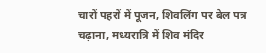चारों पहरों में पूजन, शिवलिंग पर बेल पत्र चढ़ाना, मध्यरात्रि में शिव मंदिर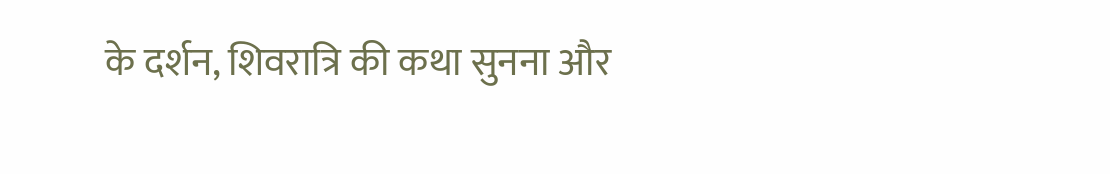के दर्शन, शिवरात्रि की कथा सुनना और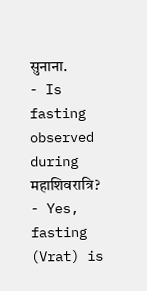सुनाना.
- Is fasting observed during महाशिवरात्रि?
- Yes, fasting (Vrat) is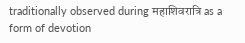traditionally observed during महाशिवरात्रि as a form of devotion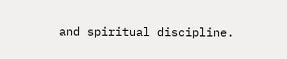and spiritual discipline.